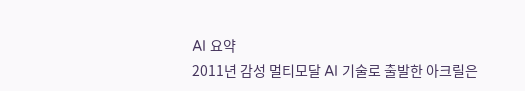AI 요약
2011년 감성 멀티모달 AI 기술로 출발한 아크릴은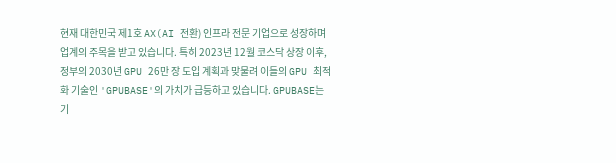현재 대한민국 제1호 AX(AI 전환) 인프라 전문 기업으로 성장하며 업계의 주목을 받고 있습니다. 특히 2023년 12월 코스닥 상장 이후, 정부의 2030년 GPU 26만 장 도입 계획과 맞물려 이들의 GPU 최적화 기술인 'GPUBASE'의 가치가 급등하고 있습니다. GPUBASE는 기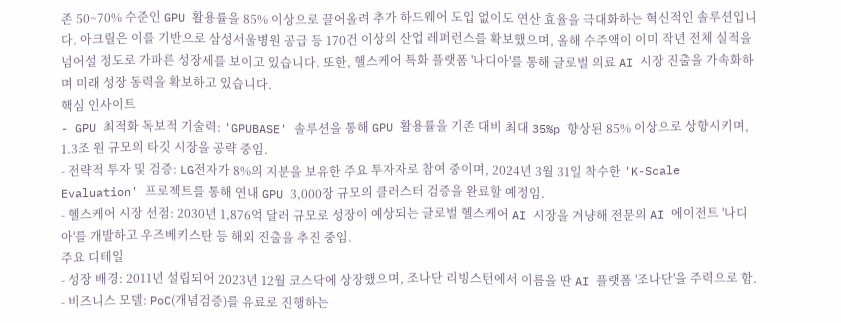존 50~70% 수준인 GPU 활용률을 85% 이상으로 끌어올려 추가 하드웨어 도입 없이도 연산 효율을 극대화하는 혁신적인 솔루션입니다. 아크릴은 이를 기반으로 삼성서울병원 공급 등 170건 이상의 산업 레퍼런스를 확보했으며, 올해 수주액이 이미 작년 전체 실적을 넘어설 정도로 가파른 성장세를 보이고 있습니다. 또한, 헬스케어 특화 플랫폼 '나디아'를 통해 글로벌 의료 AI 시장 진출을 가속화하며 미래 성장 동력을 확보하고 있습니다.
핵심 인사이트
- GPU 최적화 독보적 기술력: 'GPUBASE' 솔루션을 통해 GPU 활용률을 기존 대비 최대 35%p 향상된 85% 이상으로 상향시키며, 1.3조 원 규모의 타깃 시장을 공략 중임.
- 전략적 투자 및 검증: LG전자가 8%의 지분을 보유한 주요 투자자로 참여 중이며, 2024년 3월 31일 착수한 'K-Scale Evaluation' 프로젝트를 통해 연내 GPU 3,000장 규모의 클러스터 검증을 완료할 예정임.
- 헬스케어 시장 선점: 2030년 1,876억 달러 규모로 성장이 예상되는 글로벌 헬스케어 AI 시장을 겨냥해 전문의 AI 에이전트 '나디아'를 개발하고 우즈베키스탄 등 해외 진출을 추진 중임.
주요 디테일
- 성장 배경: 2011년 설립되어 2023년 12월 코스닥에 상장했으며, 조나단 리빙스턴에서 이름을 딴 AI 플랫폼 '조나단'을 주력으로 함.
- 비즈니스 모델: PoC(개념검증)를 유료로 진행하는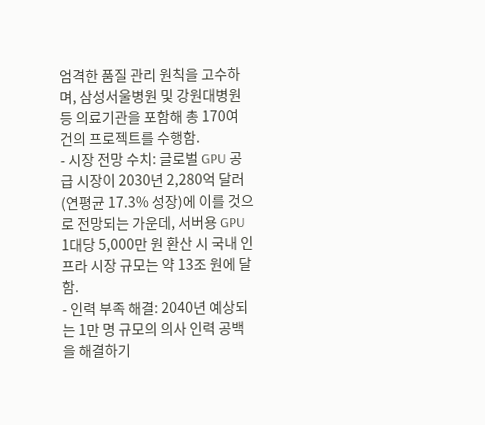엄격한 품질 관리 원칙을 고수하며, 삼성서울병원 및 강원대병원 등 의료기관을 포함해 총 170여 건의 프로젝트를 수행함.
- 시장 전망 수치: 글로벌 GPU 공급 시장이 2030년 2,280억 달러(연평균 17.3% 성장)에 이를 것으로 전망되는 가운데, 서버용 GPU 1대당 5,000만 원 환산 시 국내 인프라 시장 규모는 약 13조 원에 달함.
- 인력 부족 해결: 2040년 예상되는 1만 명 규모의 의사 인력 공백을 해결하기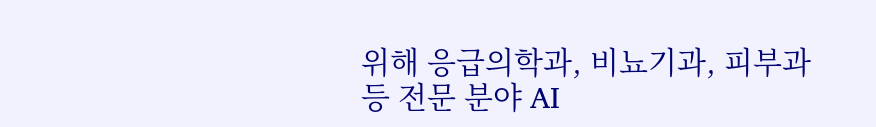위해 응급의학과, 비뇨기과, 피부과 등 전문 분야 AI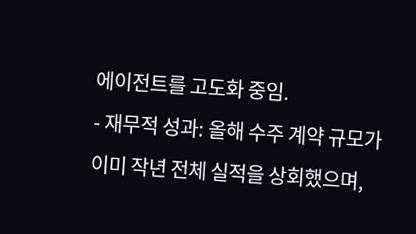에이전트를 고도화 중임.
- 재무적 성과: 올해 수주 계약 규모가 이미 작년 전체 실적을 상회했으며,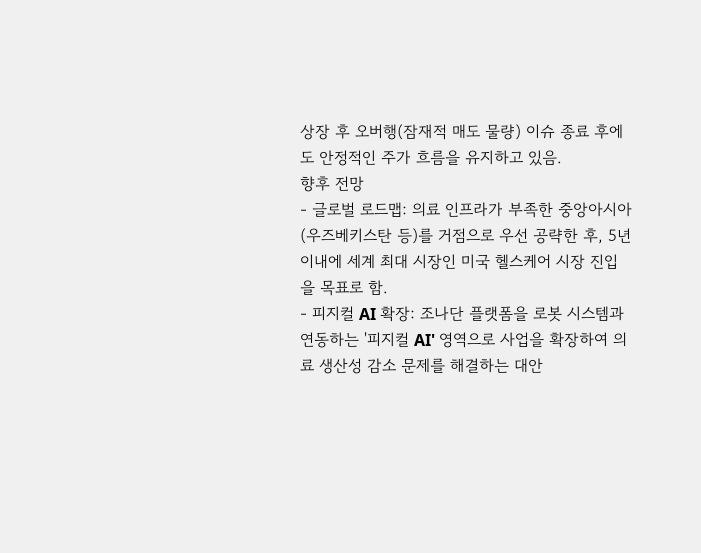상장 후 오버행(잠재적 매도 물량) 이슈 종료 후에도 안정적인 주가 흐름을 유지하고 있음.
향후 전망
- 글로벌 로드맵: 의료 인프라가 부족한 중앙아시아(우즈베키스탄 등)를 거점으로 우선 공략한 후, 5년 이내에 세계 최대 시장인 미국 헬스케어 시장 진입을 목표로 함.
- 피지컬 AI 확장: 조나단 플랫폼을 로봇 시스템과 연동하는 '피지컬 AI' 영역으로 사업을 확장하여 의료 생산성 감소 문제를 해결하는 대안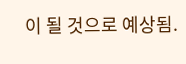이 될 것으로 예상됨.